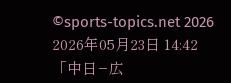©sports-topics.net 2026
2026年05月23日 14:42
「中日−広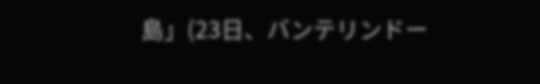島」(23日、バンテリンドー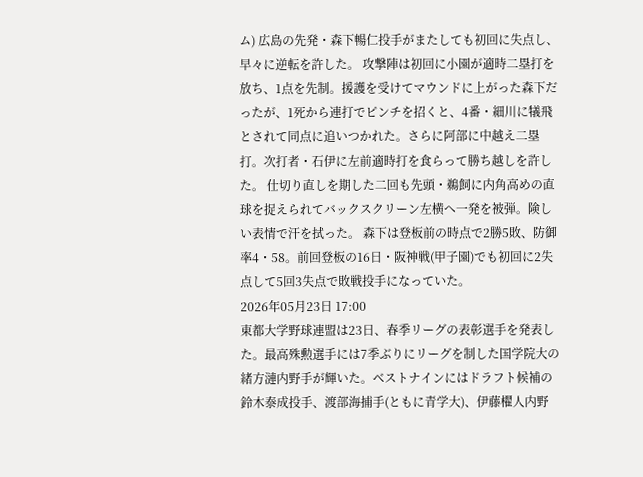ム) 広島の先発・森下暢仁投手がまたしても初回に失点し、早々に逆転を許した。 攻撃陣は初回に小園が適時二塁打を放ち、1点を先制。援護を受けてマウンドに上がった森下だったが、1死から連打でピンチを招くと、4番・細川に犠飛とされて同点に追いつかれた。さらに阿部に中越え二塁打。次打者・石伊に左前適時打を食らって勝ち越しを許した。 仕切り直しを期した二回も先頭・鵜飼に内角高めの直球を捉えられてバックスクリーン左横へ一発を被弾。険しい表情で汗を拭った。 森下は登板前の時点で2勝5敗、防御率4・58。前回登板の16日・阪神戦(甲子園)でも初回に2失点して5回3失点で敗戦投手になっていた。
2026年05月23日 17:00
東都大学野球連盟は23日、春季リーグの表彰選手を発表した。最高殊勲選手には7季ぶりにリーグを制した国学院大の緒方漣内野手が輝いた。ベストナインにはドラフト候補の鈴木泰成投手、渡部海捕手(ともに青学大)、伊藤櫂人内野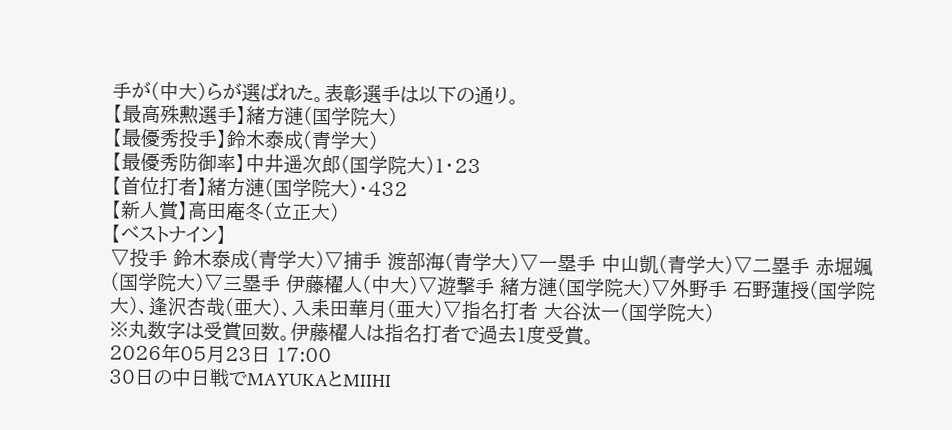手が(中大)らが選ばれた。表彰選手は以下の通り。
【最高殊勲選手】緒方漣(国学院大)
【最優秀投手】鈴木泰成(青学大)
【最優秀防御率】中井遥次郎(国学院大)1・23
【首位打者】緒方漣(国学院大)・432
【新人賞】高田庵冬(立正大)
【ベストナイン】
▽投手 鈴木泰成(青学大)▽捕手 渡部海(青学大)▽一塁手 中山凱(青学大)▽二塁手 赤堀颯(国学院大)▽三塁手 伊藤櫂人(中大)▽遊撃手 緒方漣(国学院大)▽外野手 石野蓮授(国学院大)、逢沢杏哉(亜大)、入耒田華月(亜大)▽指名打者 大谷汰一(国学院大)
※丸数字は受賞回数。伊藤櫂人は指名打者で過去1度受賞。
2026年05月23日 17:00
30日の中日戦でMAYUKAとMIIHI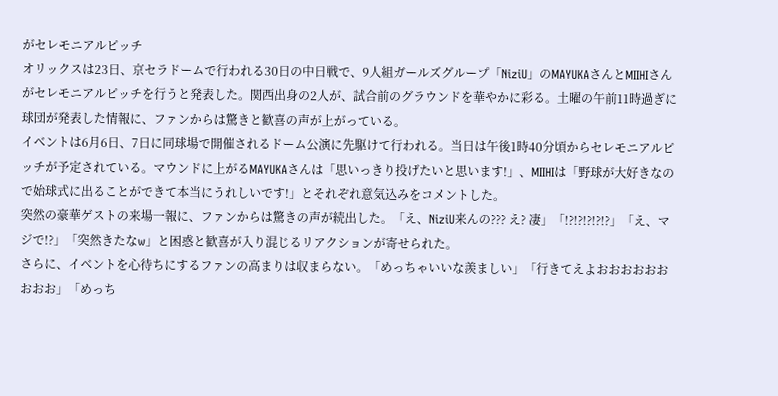がセレモニアルピッチ
オリックスは23日、京セラドームで行われる30日の中日戦で、9人組ガールズグループ「NiziU」のMAYUKAさんとMIIHIさんがセレモニアルピッチを行うと発表した。関西出身の2人が、試合前のグラウンドを華やかに彩る。土曜の午前11時過ぎに球団が発表した情報に、ファンからは驚きと歓喜の声が上がっている。
イベントは6月6日、7日に同球場で開催されるドーム公演に先駆けて行われる。当日は午後1時40分頃からセレモニアルピッチが予定されている。マウンドに上がるMAYUKAさんは「思いっきり投げたいと思います!」、MIIHIは「野球が大好きなので始球式に出ることができて本当にうれしいです!」とそれぞれ意気込みをコメントした。
突然の豪華ゲストの来場一報に、ファンからは驚きの声が続出した。「え、NiziU来んの??? え? 凄」「!?!?!?!?!?」「え、マジで!?」「突然きたなw」と困惑と歓喜が入り混じるリアクションが寄せられた。
さらに、イベントを心待ちにするファンの高まりは収まらない。「めっちゃいいな羨ましい」「行きてえよおおおおおおおおお」「めっち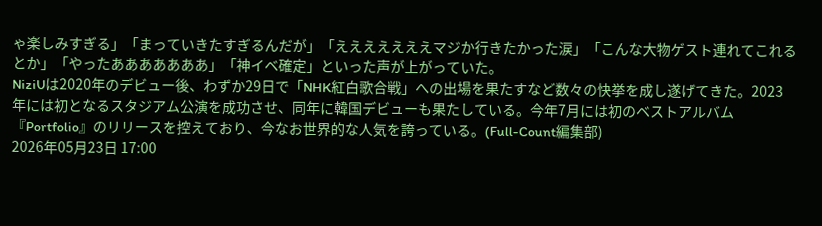ゃ楽しみすぎる」「まっていきたすぎるんだが」「えええええええマジか行きたかった涙」「こんな大物ゲスト連れてこれるとか」「やったあああああああ」「神イベ確定」といった声が上がっていた。
NiziUは2020年のデビュー後、わずか29日で「NHK紅白歌合戦」への出場を果たすなど数々の快挙を成し遂げてきた。2023年には初となるスタジアム公演を成功させ、同年に韓国デビューも果たしている。今年7月には初のベストアルバム『Portfolio』のリリースを控えており、今なお世界的な人気を誇っている。(Full-Count編集部)
2026年05月23日 17:00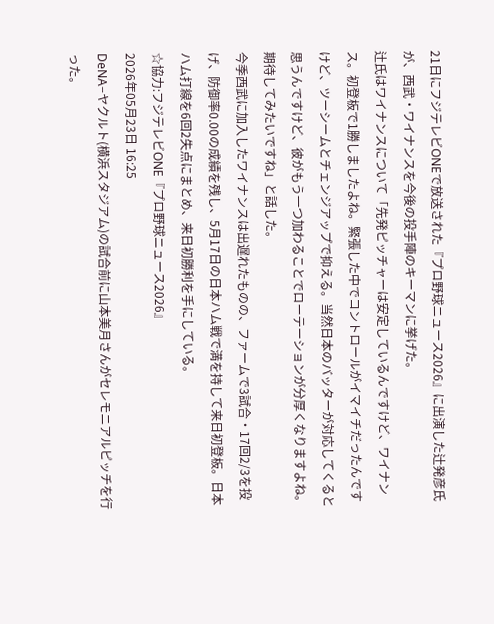21日にフジテレビONEで放送された『プロ野球ニュース2026』に出演した辻発彦氏が、西武・ワイナンスを今後の投手陣のキーマンに挙げた。
辻氏はワイナンスについて「先発ピッチャーは安定しているんですけど、ワイナンス。初登板で1勝しましたよね。緊張した中でコントロールがイマイチだったんですけど、ツーシームとチェンジアップで抑える。当然日本のバッターが対応してくると思うんですけど、彼がもう一つ加わることでローテーションが分厚くなりますよね。期待してみたいですね」と話した。
今季西武に加入したワイナンスは出遅れたものの、ファームで3試合・17回2/3を投げ、防御率0.00の成績を残し、5月17日の日本ハム戦で満を持して来日初登板。日本ハム打線を6回2失点にまとめ、来日初勝利を手にしている。
☆協力:フジテレビONE『プロ野球ニュース2026』
2026年05月23日 16:25
DeNA−ヤクルト(横浜スタジアム)の試合前に山本美月さんがセレモニアルピッチを行った。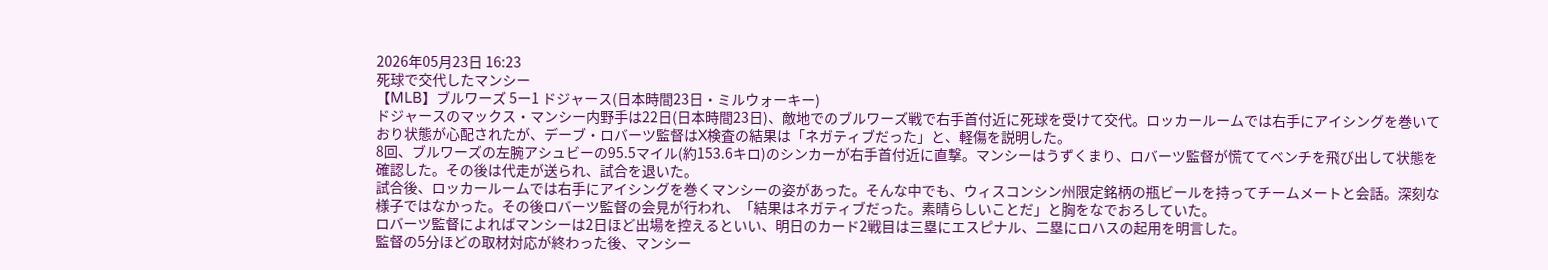2026年05月23日 16:23
死球で交代したマンシー
【MLB】ブルワーズ 5ー1 ドジャース(日本時間23日・ミルウォーキー)
ドジャースのマックス・マンシー内野手は22日(日本時間23日)、敵地でのブルワーズ戦で右手首付近に死球を受けて交代。ロッカールームでは右手にアイシングを巻いており状態が心配されたが、デーブ・ロバーツ監督はX検査の結果は「ネガティブだった」と、軽傷を説明した。
8回、ブルワーズの左腕アシュビーの95.5マイル(約153.6キロ)のシンカーが右手首付近に直撃。マンシーはうずくまり、ロバーツ監督が慌ててベンチを飛び出して状態を確認した。その後は代走が送られ、試合を退いた。
試合後、ロッカールームでは右手にアイシングを巻くマンシーの姿があった。そんな中でも、ウィスコンシン州限定銘柄の瓶ビールを持ってチームメートと会話。深刻な様子ではなかった。その後ロバーツ監督の会見が行われ、「結果はネガティブだった。素晴らしいことだ」と胸をなでおろしていた。
ロバーツ監督によればマンシーは2日ほど出場を控えるといい、明日のカード2戦目は三塁にエスピナル、二塁にロハスの起用を明言した。
監督の5分ほどの取材対応が終わった後、マンシー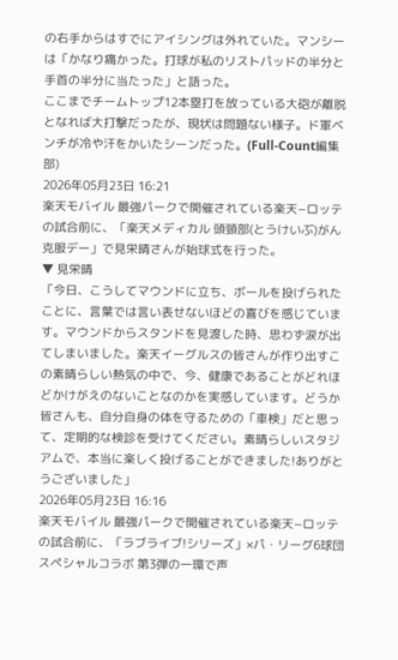の右手からはすでにアイシングは外れていた。マンシーは「かなり痛かった。打球が私のリストパッドの半分と手首の半分に当たった」と語った。
ここまでチームトップ12本塁打を放っている大砲が離脱となれば大打撃だったが、現状は問題ない様子。ド軍ベンチが冷や汗をかいたシーンだった。(Full-Count編集部)
2026年05月23日 16:21
楽天モバイル 最強パークで開催されている楽天−ロッテの試合前に、「楽天メディカル 頭頸部(とうけいぶ)がん克服デー」で見栄晴さんが始球式を行った。
▼ 見栄晴
「今日、こうしてマウンドに立ち、ボールを投げられたことに、言葉では言い表せないほどの喜びを感じています。マウンドからスタンドを見渡した時、思わず涙が出てしまいました。楽天イーグルスの皆さんが作り出すこの素晴らしい熱気の中で、今、健康であることがどれほどかけがえのないことなのかを実感しています。どうか皆さんも、自分自身の体を守るための「車検」だと思って、定期的な検診を受けてください。素晴らしいスタジアムで、本当に楽しく投げることができました!ありがとうございました」
2026年05月23日 16:16
楽天モバイル 最強パークで開催されている楽天−ロッテの試合前に、「ラブライブ!シリーズ」×パ・リーグ6球団 スペシャルコラボ 第3弾の一環で声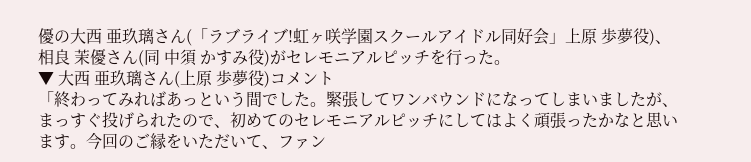優の大西 亜玖璃さん(「ラブライブ!虹ヶ咲学園スクールアイドル同好会」上原 歩夢役)、相良 茉優さん(同 中須 かすみ役)がセレモニアルピッチを行った。
▼ 大西 亜玖璃さん(上原 歩夢役)コメント
「終わってみればあっという間でした。緊張してワンバウンドになってしまいましたが、まっすぐ投げられたので、初めてのセレモニアルピッチにしてはよく頑張ったかなと思います。今回のご縁をいただいて、ファン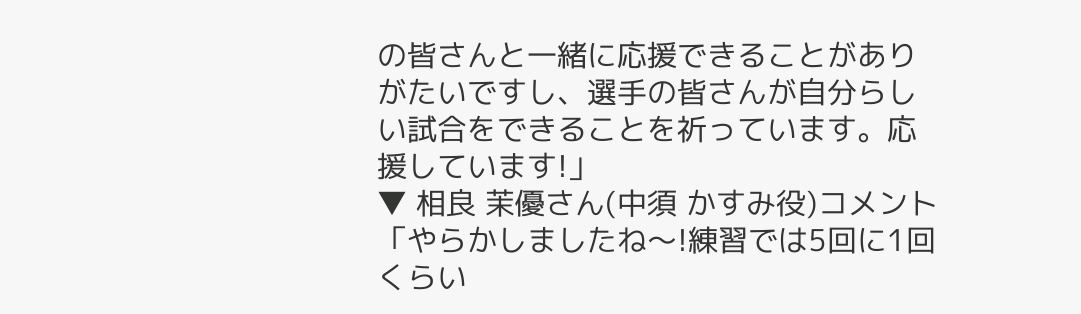の皆さんと一緒に応援できることがありがたいですし、選手の皆さんが自分らしい試合をできることを祈っています。応援しています!」
▼ 相良 茉優さん(中須 かすみ役)コメント
「やらかしましたね〜!練習では5回に1回くらい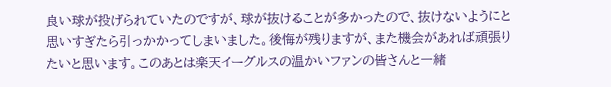良い球が投げられていたのですが、球が抜けることが多かったので、抜けないようにと思いすぎたら引っかかってしまいました。後悔が残りますが、また機会があれば頑張りたいと思います。このあとは楽天イーグルスの温かいファンの皆さんと一緒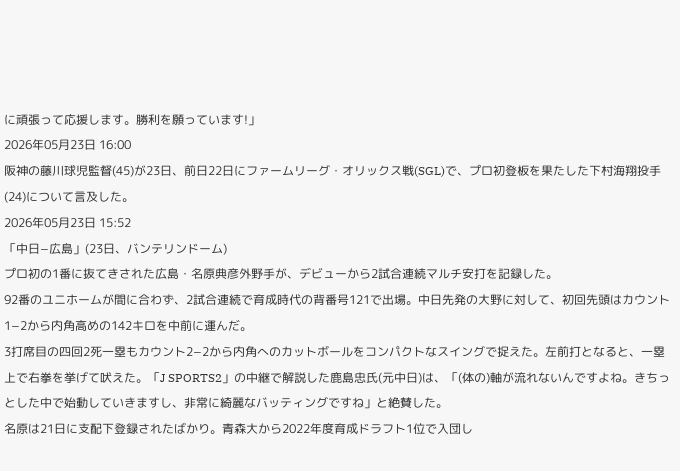に頑張って応援します。勝利を願っています!」
2026年05月23日 16:00
阪神の藤川球児監督(45)が23日、前日22日にファームリーグ・オリックス戦(SGL)で、プロ初登板を果たした下村海翔投手(24)について言及した。
2026年05月23日 15:52
「中日−広島」(23日、バンテリンドーム)
プロ初の1番に抜てきされた広島・名原典彦外野手が、デビューから2試合連続マルチ安打を記録した。
92番のユニホームが間に合わず、2試合連続で育成時代の背番号121で出場。中日先発の大野に対して、初回先頭はカウント1−2から内角高めの142キロを中前に運んだ。
3打席目の四回2死一塁もカウント2−2から内角へのカットボールをコンパクトなスイングで捉えた。左前打となると、一塁上で右拳を挙げて吠えた。「J SPORTS2」の中継で解説した鹿島忠氏(元中日)は、「(体の)軸が流れないんですよね。きちっとした中で始動していきますし、非常に綺麗なバッティングですね」と絶賛した。
名原は21日に支配下登録されたばかり。青森大から2022年度育成ドラフト1位で入団し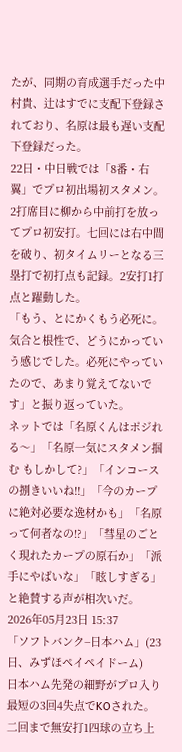たが、同期の育成選手だった中村貴、辻はすでに支配下登録されており、名原は最も遅い支配下登録だった。
22日・中日戦では「8番・右翼」でプロ初出場初スタメン。2打席目に柳から中前打を放ってプロ初安打。七回には右中間を破り、初タイムリーとなる三塁打で初打点も記録。2安打1打点と躍動した。
「もう、とにかくもう必死に。気合と根性で、どうにかっていう感じでした。必死にやっていたので、あまり覚えてないです」と振り返っていた。
ネットでは「名原くんはポジれる〜」「名原一気にスタメン掴む もしかして?」「インコースの捌きいいね!!」「今のカープに絶対必要な逸材かも」「名原って何者なの!?」「彗星のごとく現れたカープの原石か」「派手にやばいな」「眩しすぎる」と絶賛する声が相次いだ。
2026年05月23日 15:37
「ソフトバンク−日本ハム」(23日、みずほペイペイドーム)
日本ハム先発の細野がプロ入り最短の3回4失点でKOされた。
二回まで無安打1四球の立ち上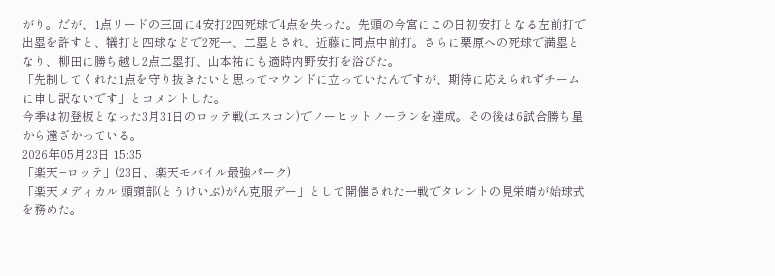がり。だが、1点リードの三回に4安打2四死球で4点を失った。先頭の今宮にこの日初安打となる左前打で出塁を許すと、犠打と四球などで2死一、二塁とされ、近藤に同点中前打。さらに栗原への死球で満塁となり、柳田に勝ち越し2点二塁打、山本祐にも適時内野安打を浴びた。
「先制してくれた1点を守り抜きたいと思ってマウンドに立っていたんですが、期待に応えられずチームに申し訳ないです」とコメントした。
今季は初登板となった3月31日のロッテ戦(エスコン)でノーヒットノーランを達成。その後は6試合勝ち星から遠ざかっている。
2026年05月23日 15:35
「楽天−ロッテ」(23日、楽天モバイル最強パーク)
「楽天メディカル 頭頸部(とうけいぶ)がん克服デー」として開催された一戦でタレントの見栄晴が始球式を務めた。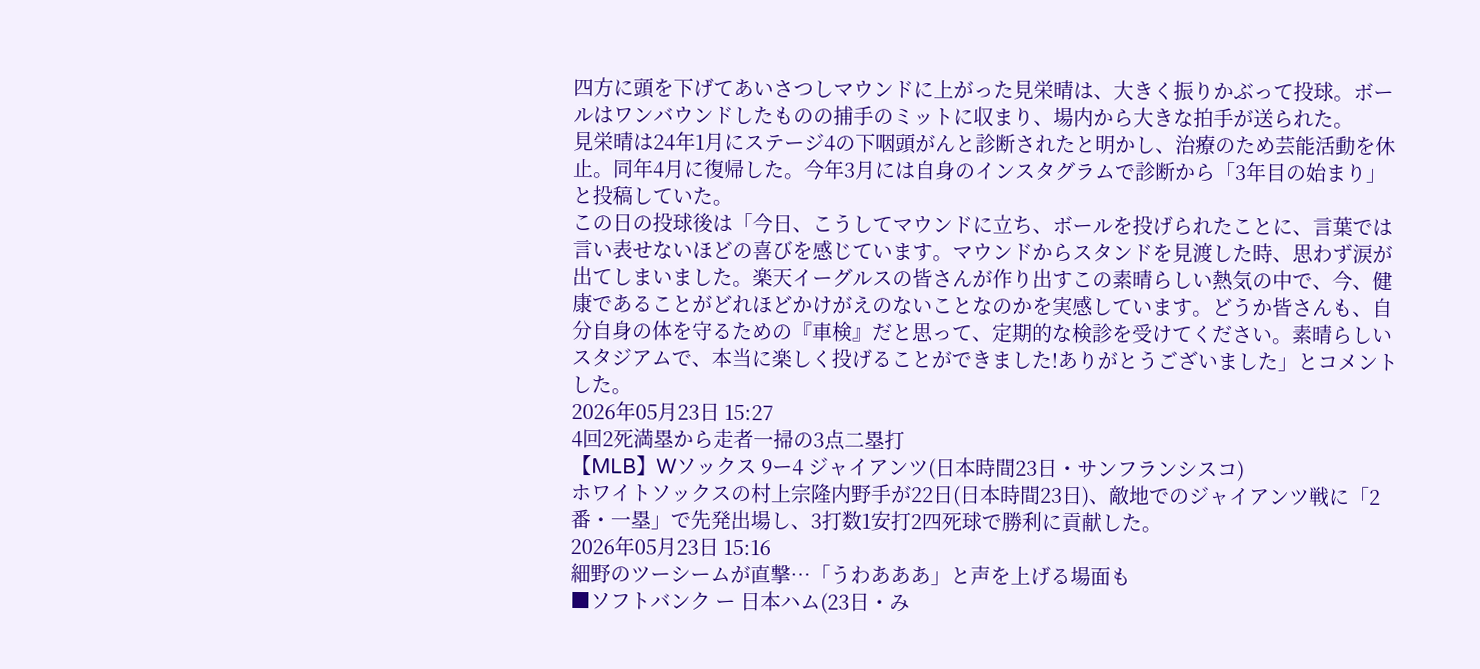四方に頭を下げてあいさつしマウンドに上がった見栄晴は、大きく振りかぶって投球。ボールはワンバウンドしたものの捕手のミットに収まり、場内から大きな拍手が送られた。
見栄晴は24年1月にステージ4の下咽頭がんと診断されたと明かし、治療のため芸能活動を休止。同年4月に復帰した。今年3月には自身のインスタグラムで診断から「3年目の始まり」と投稿していた。
この日の投球後は「今日、こうしてマウンドに立ち、ボールを投げられたことに、言葉では言い表せないほどの喜びを感じています。マウンドからスタンドを見渡した時、思わず涙が出てしまいました。楽天イーグルスの皆さんが作り出すこの素晴らしい熱気の中で、今、健康であることがどれほどかけがえのないことなのかを実感しています。どうか皆さんも、自分自身の体を守るための『車検』だと思って、定期的な検診を受けてください。素晴らしいスタジアムで、本当に楽しく投げることができました!ありがとうございました」とコメントした。
2026年05月23日 15:27
4回2死満塁から走者一掃の3点二塁打
【MLB】Wソックス 9ー4 ジャイアンツ(日本時間23日・サンフランシスコ)
ホワイトソックスの村上宗隆内野手が22日(日本時間23日)、敵地でのジャイアンツ戦に「2番・一塁」で先発出場し、3打数1安打2四死球で勝利に貢献した。
2026年05月23日 15:16
細野のツーシームが直撃…「うわあああ」と声を上げる場面も
■ソフトバンク ー 日本ハム(23日・み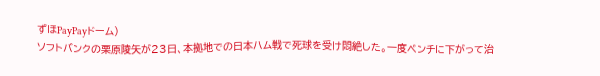ずほPayPayドーム)
ソフトバンクの栗原陵矢が23日、本拠地での日本ハム戦で死球を受け悶絶した。一度ベンチに下がって治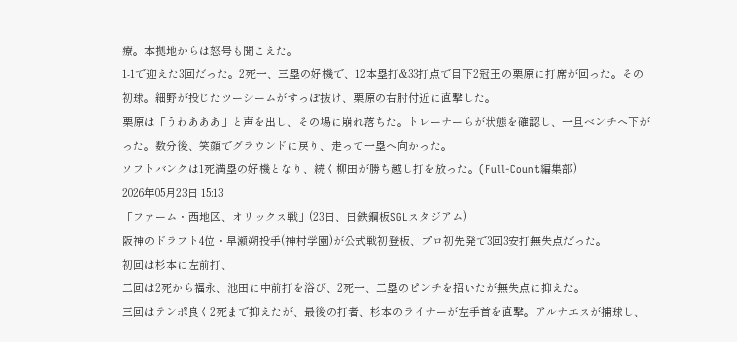療。本拠地からは怒号も聞こえた。
1-1で迎えた3回だった。2死一、三塁の好機で、12本塁打&33打点で目下2冠王の栗原に打席が回った。その初球。細野が投じたツーシームがすっぽ抜け、栗原の右肘付近に直撃した。
栗原は「うわあああ」と声を出し、その場に崩れ落ちた。トレーナーらが状態を確認し、一旦ベンチへ下がった。数分後、笑顔でグラウンドに戻り、走って一塁へ向かった。
ソフトバンクは1死満塁の好機となり、続く柳田が勝ち越し打を放った。(Full-Count編集部)
2026年05月23日 15:13
「ファーム・西地区、オリックス戦」(23日、日鉄鋼板SGLスタジアム)
阪神のドラフト4位・早瀬朔投手(神村学園)が公式戦初登板、プロ初先発で3回3安打無失点だった。
初回は杉本に左前打、
二回は2死から福永、池田に中前打を浴び、2死一、二塁のピンチを招いたが無失点に抑えた。
三回はテンポ良く2死まで抑えたが、最後の打者、杉本のライナーが左手首を直撃。アルナエスが捕球し、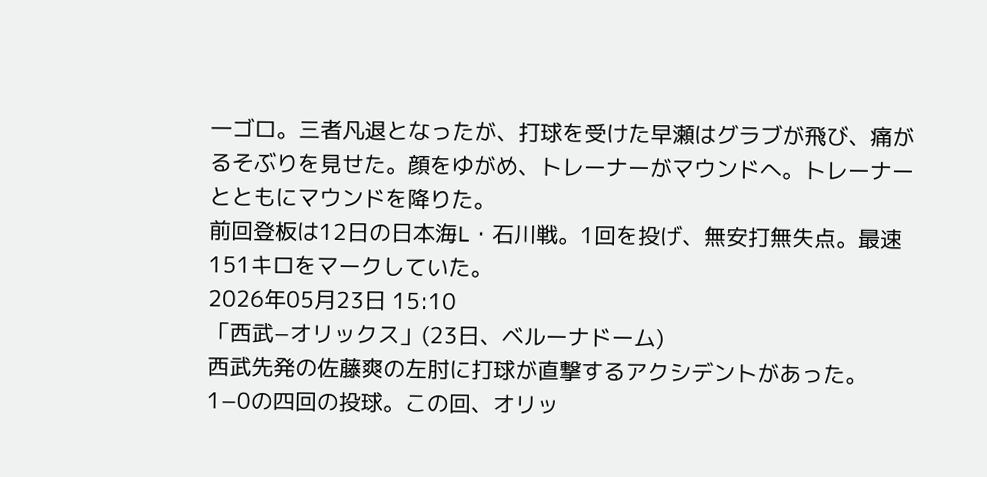一ゴロ。三者凡退となったが、打球を受けた早瀬はグラブが飛び、痛がるそぶりを見せた。顔をゆがめ、トレーナーがマウンドへ。トレーナーとともにマウンドを降りた。
前回登板は12日の日本海L・石川戦。1回を投げ、無安打無失点。最速151キロをマークしていた。
2026年05月23日 15:10
「西武−オリックス」(23日、ベルーナドーム)
西武先発の佐藤爽の左肘に打球が直撃するアクシデントがあった。
1−0の四回の投球。この回、オリッ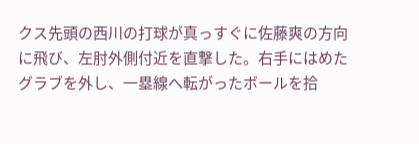クス先頭の西川の打球が真っすぐに佐藤爽の方向に飛び、左肘外側付近を直撃した。右手にはめたグラブを外し、一塁線へ転がったボールを拾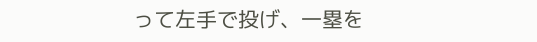って左手で投げ、一塁を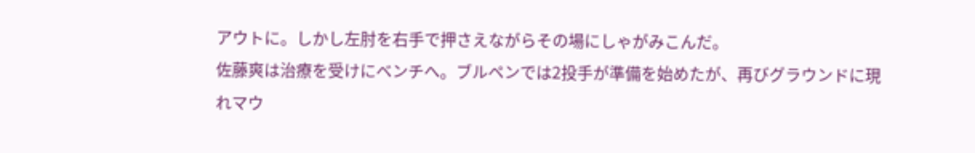アウトに。しかし左肘を右手で押さえながらその場にしゃがみこんだ。
佐藤爽は治療を受けにベンチへ。ブルペンでは2投手が準備を始めたが、再びグラウンドに現れマウ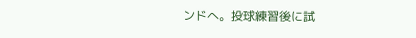ンドへ。投球練習後に試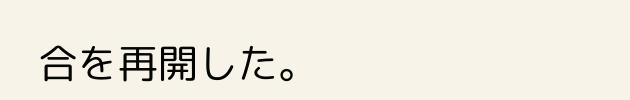合を再開した。